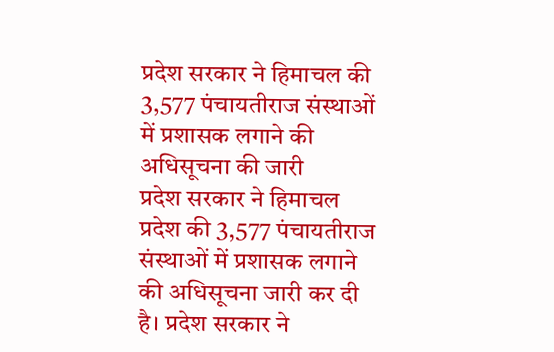प्रदेश सरकार ने हिमाचल की 3,577 पंचायतीराज संस्थाओं में प्रशासक लगाने की अधिसूचना की जारी
प्रदेश सरकार ने हिमाचल प्रदेश की 3,577 पंचायतीराज संस्थाओं में प्रशासक लगाने की अधिसूचना जारी कर दी है। प्रदेश सरकार ने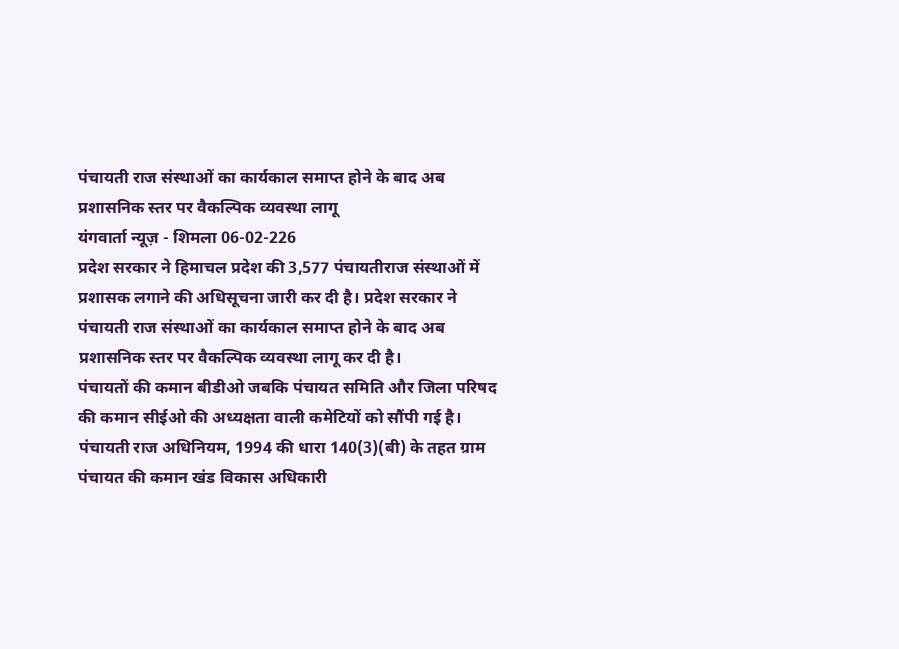पंचायती राज संस्थाओं का कार्यकाल समाप्त होने के बाद अब प्रशासनिक स्तर पर वैकल्पिक व्यवस्था लागू
यंगवार्ता न्यूज़ - शिमला 06-02-226
प्रदेश सरकार ने हिमाचल प्रदेश की 3,577 पंचायतीराज संस्थाओं में प्रशासक लगाने की अधिसूचना जारी कर दी है। प्रदेश सरकार ने पंचायती राज संस्थाओं का कार्यकाल समाप्त होने के बाद अब प्रशासनिक स्तर पर वैकल्पिक व्यवस्था लागू कर दी है।
पंचायतों की कमान बीडीओ जबकि पंचायत समिति और जिला परिषद की कमान सीईओ की अध्यक्षता वाली कमेटियों को सौंपी गई है। पंचायती राज अधिनियम, 1994 की धारा 140(3)(बी) के तहत ग्राम पंचायत की कमान खंड विकास अधिकारी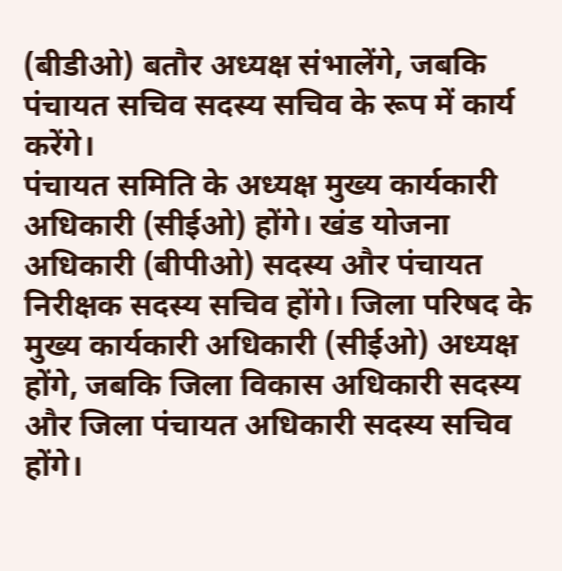(बीडीओ) बतौर अध्यक्ष संभालेंगे, जबकि पंचायत सचिव सदस्य सचिव के रूप में कार्य करेंगे।
पंचायत समिति के अध्यक्ष मुख्य कार्यकारी अधिकारी (सीईओ) होंगे। खंड योजना अधिकारी (बीपीओ) सदस्य और पंचायत निरीक्षक सदस्य सचिव होंगे। जिला परिषद के मुख्य कार्यकारी अधिकारी (सीईओ) अध्यक्ष होंगे, जबकि जिला विकास अधिकारी सदस्य और जिला पंचायत अधिकारी सदस्य सचिव होंगे।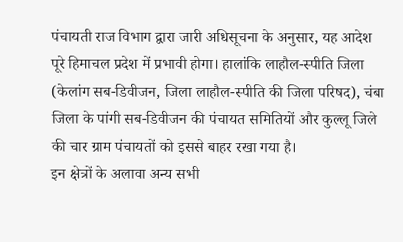पंचायती राज विभाग द्वारा जारी अधिसूचना के अनुसार, यह आदेश पूरे हिमाचल प्रदेश में प्रभावी होगा। हालांकि लाहौल-स्पीति जिला (केलांग सब-डिवीजन, जिला लाहौल-स्पीति की जिला परिषद), चंबा जिला के पांगी सब-डिवीजन की पंचायत समितियों और कुल्लू जिले की चार ग्राम पंचायतों को इससे बाहर रखा गया है।
इन क्षेत्रों के अलावा अन्य सभी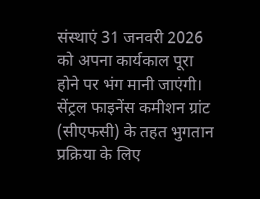संस्थाएं 31 जनवरी 2026 को अपना कार्यकाल पूरा होने पर भंग मानी जाएंगी। सेंट्रल फाइनेंस कमीशन ग्रांट (सीएफसी) के तहत भुगतान प्रक्रिया के लिए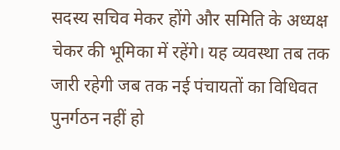सदस्य सचिव मेकर होंगे और समिति के अध्यक्ष चेकर की भूमिका में रहेंगे। यह व्यवस्था तब तक जारी रहेगी जब तक नई पंचायतों का विधिवत पुनर्गठन नहीं हो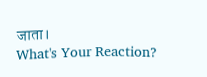जाता।
What's Your Reaction?